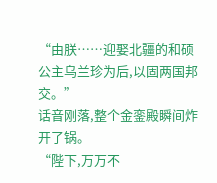“由朕……迎娶北疆的和硕公主乌兰珍为后,以固两国邦交。”
话音刚落,整个金銮殿瞬间炸开了锅。
“陛下,万万不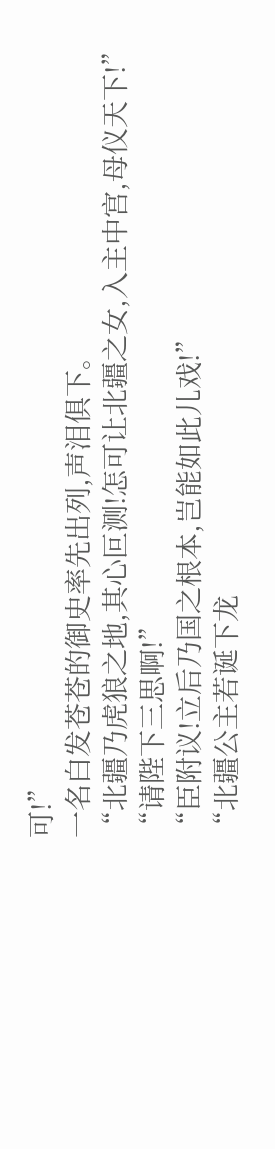可!”
一名白发苍苍的御史率先出列,声泪俱下。
“北疆乃虎狼之地,其心叵测!怎可让北疆之女,入主中宫,母仪天下!”
“请陛下三思啊!”
“臣附议!立后乃国之根本,岂能如此儿戏!”
“北疆公主若诞下龙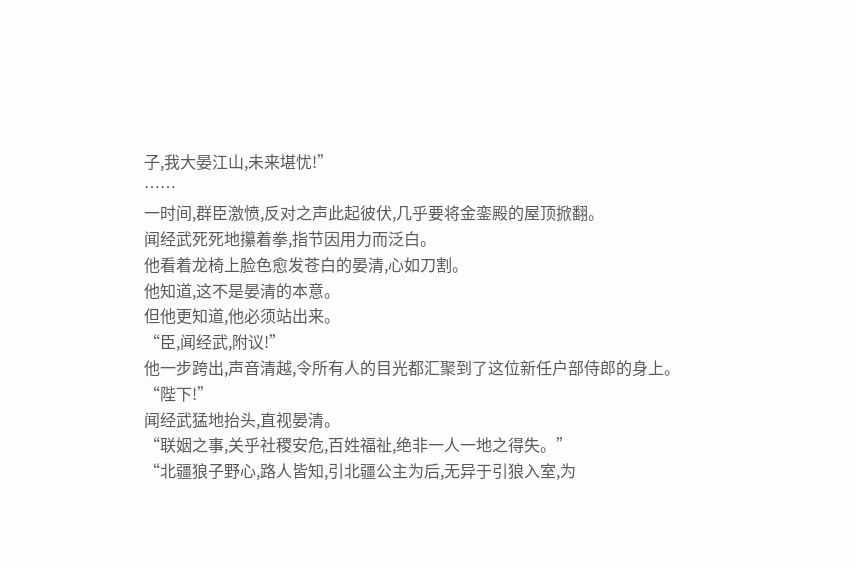子,我大晏江山,未来堪忧!”
……
一时间,群臣激愤,反对之声此起彼伏,几乎要将金銮殿的屋顶掀翻。
闻经武死死地攥着拳,指节因用力而泛白。
他看着龙椅上脸色愈发苍白的晏清,心如刀割。
他知道,这不是晏清的本意。
但他更知道,他必须站出来。
“臣,闻经武,附议!”
他一步跨出,声音清越,令所有人的目光都汇聚到了这位新任户部侍郎的身上。
“陛下!”
闻经武猛地抬头,直视晏清。
“联姻之事,关乎社稷安危,百姓福祉,绝非一人一地之得失。”
“北疆狼子野心,路人皆知,引北疆公主为后,无异于引狼入室,为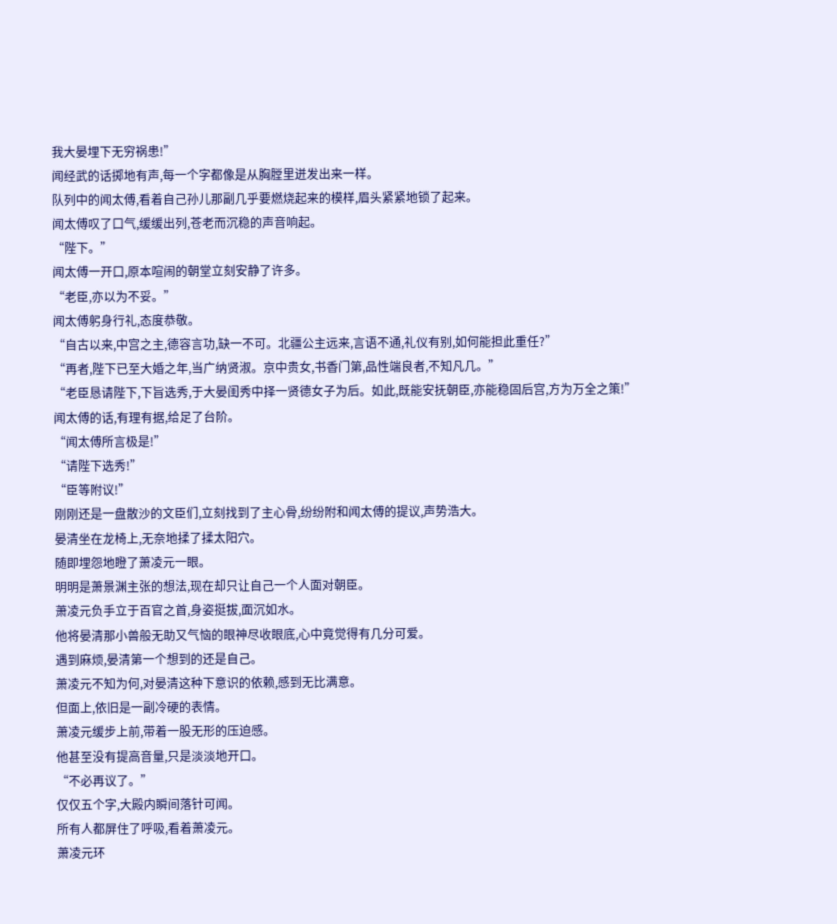我大晏埋下无穷祸患!”
闻经武的话掷地有声,每一个字都像是从胸膛里迸发出来一样。
队列中的闻太傅,看着自己孙儿那副几乎要燃烧起来的模样,眉头紧紧地锁了起来。
闻太傅叹了口气,缓缓出列,苍老而沉稳的声音响起。
“陛下。”
闻太傅一开口,原本喧闹的朝堂立刻安静了许多。
“老臣,亦以为不妥。”
闻太傅躬身行礼,态度恭敬。
“自古以来,中宫之主,德容言功,缺一不可。北疆公主远来,言语不通,礼仪有别,如何能担此重任?”
“再者,陛下已至大婚之年,当广纳贤淑。京中贵女,书香门第,品性端良者,不知凡几。”
“老臣恳请陛下,下旨选秀,于大晏闺秀中择一贤德女子为后。如此,既能安抚朝臣,亦能稳固后宫,方为万全之策!”
闻太傅的话,有理有据,给足了台阶。
“闻太傅所言极是!”
“请陛下选秀!”
“臣等附议!”
刚刚还是一盘散沙的文臣们,立刻找到了主心骨,纷纷附和闻太傅的提议,声势浩大。
晏清坐在龙椅上,无奈地揉了揉太阳穴。
随即埋怨地瞪了萧凌元一眼。
明明是萧景渊主张的想法,现在却只让自己一个人面对朝臣。
萧凌元负手立于百官之首,身姿挺拔,面沉如水。
他将晏清那小兽般无助又气恼的眼神尽收眼底,心中竟觉得有几分可爱。
遇到麻烦,晏清第一个想到的还是自己。
萧凌元不知为何,对晏清这种下意识的依赖,感到无比满意。
但面上,依旧是一副冷硬的表情。
萧凌元缓步上前,带着一股无形的压迫感。
他甚至没有提高音量,只是淡淡地开口。
“不必再议了。”
仅仅五个字,大殿内瞬间落针可闻。
所有人都屏住了呼吸,看着萧凌元。
萧凌元环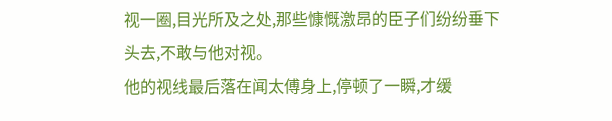视一圈,目光所及之处,那些慷慨激昂的臣子们纷纷垂下头去,不敢与他对视。
他的视线最后落在闻太傅身上,停顿了一瞬,才缓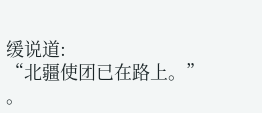缓说道:
“北疆使团已在路上。”
。